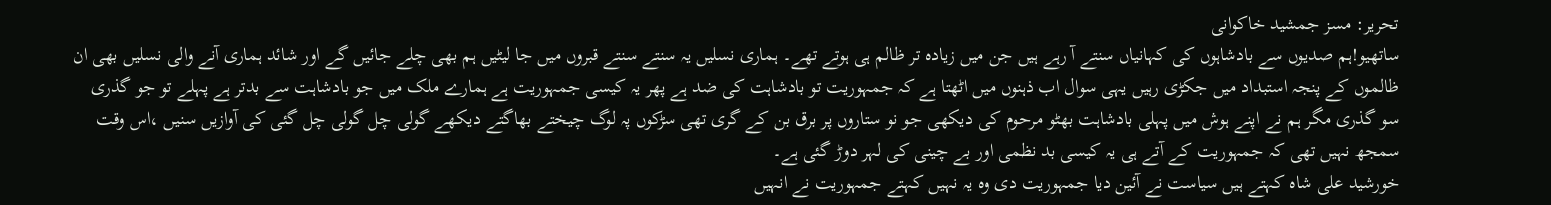تحریر: مسز جمشید خاکوانی
ساتھیو!ہم صدیوں سے بادشاہوں کی کہانیاں سنتے آ رہے ہیں جن میں زیادہ تر ظالم ہی ہوتے تھے۔ ہماری نسلیں یہ سنتے سنتے قبروں میں جا لیٹیں ہم بھی چلے جائیں گے اور شائد ہماری آنے والی نسلیں بھی ان ظالموں کے پنجہ استبداد میں جکڑی رہیں یہی سوال اب ذہنوں میں اٹھتا ہے کہ جمہوریت تو بادشاہت کی ضد ہے پھر یہ کیسی جمہوریت ہے ہمارے ملک میں جو بادشاہت سے بدتر ہے پہلے تو جو گذری سو گذری مگر ہم نے اپنے ہوش میں پہلی بادشاہت بھٹو مرحوم کی دیکھی جو نو ستاروں پر برق بن کے گری تھی سڑکوں پہ لوگ چیختے بھاگتے دیکھے گولی چل گولی چل گئی کی آوازیں سنیں ،اس وقت سمجھ نہیں تھی کہ جمہوریت کے آتے ہی یہ کیسی بد نظمی اور بے چینی کی لہر دوڑ گئی ہے۔
خورشید علی شاہ کہتے ہیں سیاست نے آئین دیا جمہوریت دی وہ یہ نہیں کہتے جمہوریت نے انہیں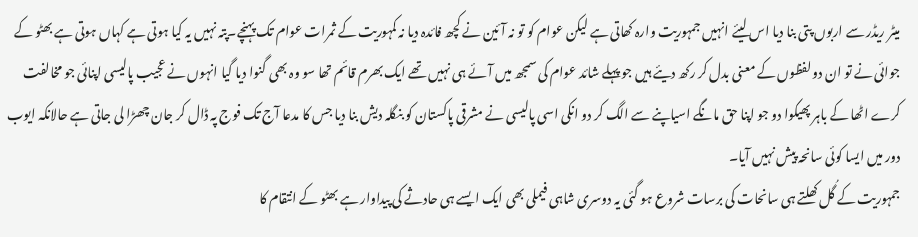میٹر ریڈر سے اربوں پتی بنا دیا اس لیئے انہیں جمہوریت وارہ کھاتی ہے لیکن عوام کو تو نہ آئین نے کچھ فائدہ دیا نہ کمہوریت کے ثمرات عوام تک پہنچے۔پتہ نہیں یہ کیا ہوتی ہے کہاں ہوتی ہے بھٹو کے جوائی نے تو ان دو لفظوں کے معنی بدل کر رکھ دیئے ہیں جو پہلے شائد عوام کی سمجھ میں آئے ہی نہیں تھے ایک بھرم قائم تھا سو وہ بھی گنوا دیا گیا انہوں نے عجیب پالیسی اپنائی جو مخالفت کرے اٹھا کے باہر پھیکوا دو جو اپنا حق مانگے اسیاپنے سے الگ کر دو انکی اسی پالیسی نے مشرقی پاکستان کو بنگلہ دیش بنا دیا جس کا مدعا آج تک فوج پہ ڈال کر جان چھڑا لی جاتی ہے حالانکہ ایوب دور میں ایسا کوئی سانحہ پیش نہیں آیا۔
جمہوریت کے گُل کھلتے ہی سانحات کی برسات شروع ہو گئی یہ دوسری شاہی فیملی بھی ایک ایسے ہی حادثے کی پیداوار ہے بھٹو کے انتقام کا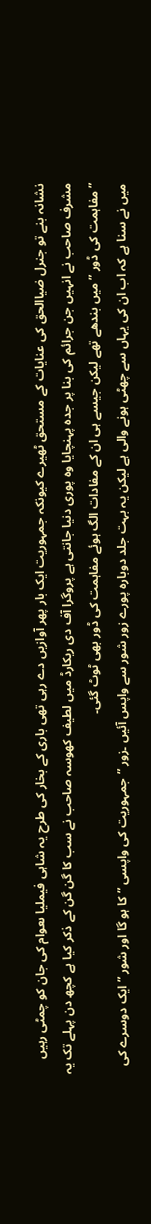نشانہ بنے تو جنرل ضیاالحق کی عنایات کے مستحق ٹھیرے کیونکہ جمہوریت ایک بار پھر آوازیں دے رہی تھی باری کے بخار کی طرح یہ شاہی فیملیا ںعوام کی جان کو چمٹی رہیں مشرف صاحب نے انہیں جن جرائم کی بنا پر جدہ پہنچایا وہ پوری دنیا جانتی ہے پروگرا آف دی ریکارڈ میں لطیف کھوسہ صاحب نے سب کا گن گن کے ذکر کیا ہے کچھ دن پہلے تک یہ ”مفاہمت کی ڈور ” میں بندھے تھے لیکن جیسے ہی ان کے مفادات الگ ہوئے مفاہمت کی ڈور بھی ٹوٹ گئی۔
میں نے سنا ہے کہ اب ان کی یہاں سے چھٹی ہونے والی ہے لیکن یہ بہت جلد دوبارہ پورے زور شور سے واپس آئیں ۔زور ”جمہوریت کی واپسی ” کا ہو گا اور شور ”ایک دوسرے کی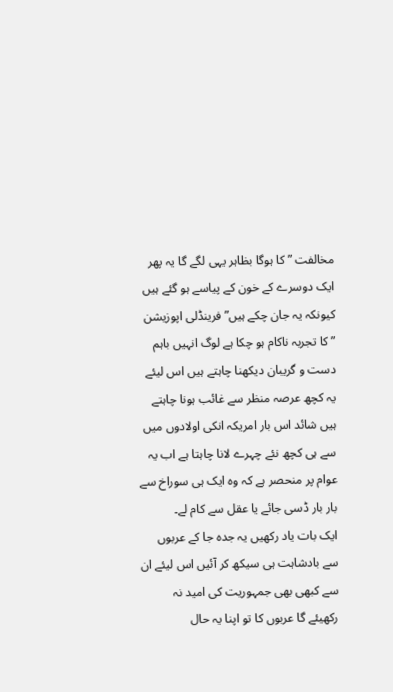مخالفت ” کا ہوگا بظاہر یہی لگے گا یہ پھر ایک دوسرے کے خون کے پیاسے ہو گئے ہیں کیونکہ یہ جان چکے ہیں” فرینڈلی اپوزیشن ” کا تجربہ ناکام ہو چکا ہے لوگ انہیں باہم دست و گریبان دیکھنا چاہتے ہیں اس لیئے یہ کچھ عرصہ منظر سے غائب ہونا چاہتے ہیں شائد اس بار امریکہ انکی اولادوں میں سے ہی کچھ نئے چہرے لانا چاہتا ہے اب یہ عوام پر منحصر ہے کہ وہ ایک ہی سوراخ سے بار بار ڈسی جائے یا عقل سے کام لے۔
ایک بات یاد رکھیں یہ جدہ جا کے عربوں سے بادشاہت ہی سیکھ کر آئیں اس لیئے ان سے کبھی بھی جمہوریت کی امید نہ رکھیئے گا عربوں کا تو اپنا یہ حال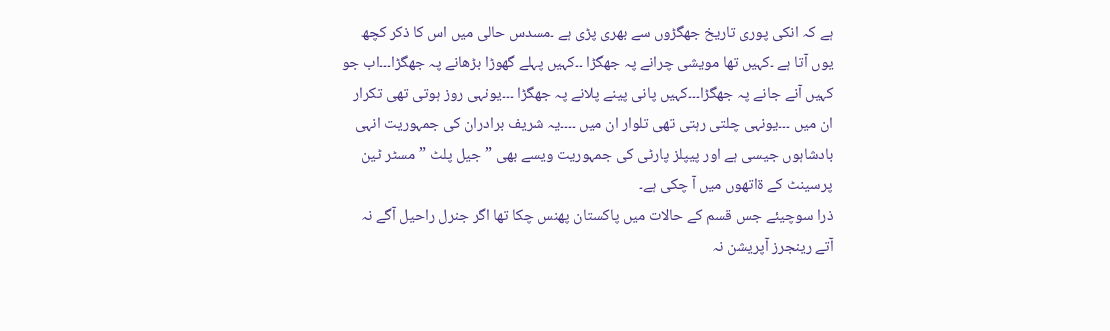ہے کہ انکی پوری تاریخ جھگڑوں سے بھری پڑی ہے ۔مسدس حالی میں اس کا ذکر کچھ یوں آتا ہے ۔کہیں تھا مویشی چرانے پہ جھگڑا ۔۔کہیں پہلے گھوڑا بڑھانے پہ جھگڑا۔۔۔اب جو کہیں آنے جانے پہ جھگڑا۔۔۔کہیں پانی پینے پلانے پہ جھگڑا ۔۔۔یونہی روز ہوتی تھی تکرار ان میں ۔۔۔یونہی چلتی رہتی تھی تلوار ان میں ۔۔۔۔یہ شریف برادران کی جمہوریت انہی بادشاہوں جیسی ہے اور پیپلز پارٹی کی جمہوریت ویسے بھی ”جیل پلٹ ”مسٹر ٹین پرسینٹ کے ةاتھوں میں آ چکی ہے۔
ذرا سوچیئے جس قسم کے حالات میں پاکستان پھنس چکا تھا اگر جنرل راحیل آگے نہ آتے رینجرز آپریشن نہ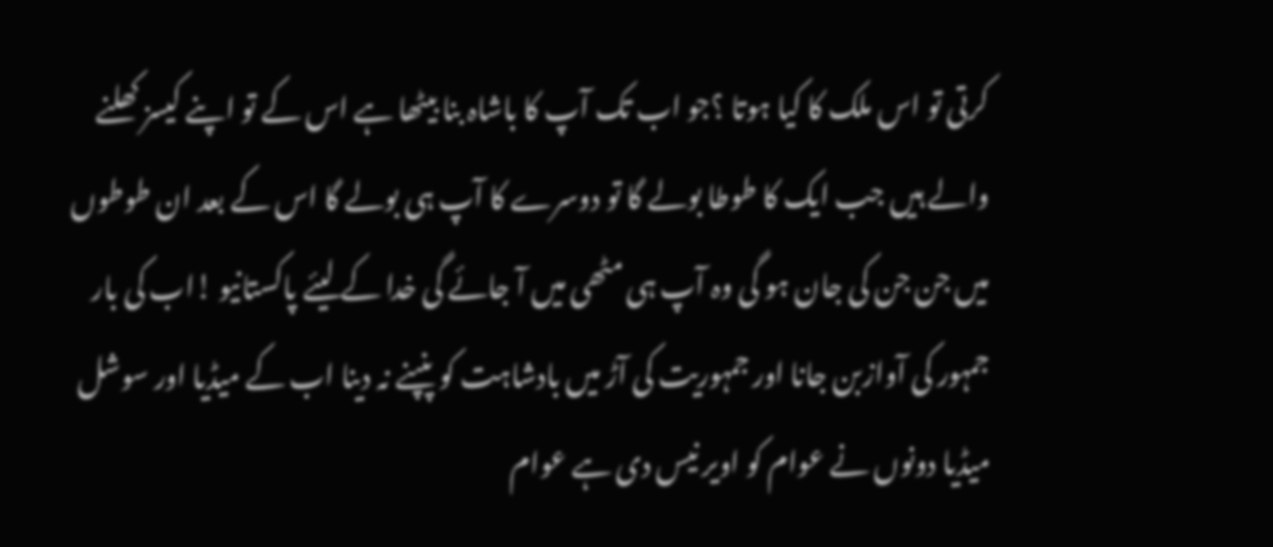کرتی تو اس ملک کا کیا ہوتا ؟جو اب تک آپ کا باشاہ بنا بیٹھا ہے اس کے تو اپنے کیسز کھلنے والے ہیں جب ایک کا طوطا بولے گا تو دوسرے کا آپ ہی بولے گا اس کے بعد ان طوطوں میں جن جن کی جان ہو گی وہ آپ ہی مٹھی میں آ جائے گی خدا کے لیئے پاکستانیو !اب کی بار جمہور کی آوازبن جانا اور جمہوریت کی آڑ میں بادشاہت کو پنپنے نہ دینا اب کے میڈیا اور سوشل میڈیا دونوں نے عوام کو اویر نیس دی ہے عوام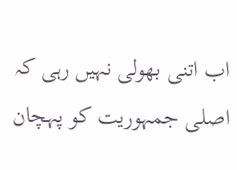اب اتنی بھولی نہیں رہی کہ اصلی جمہوریت کو پہچان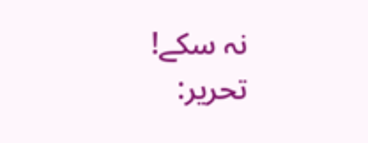نہ سکے!
تحریر: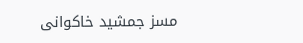مسز جمشید خاکوانی